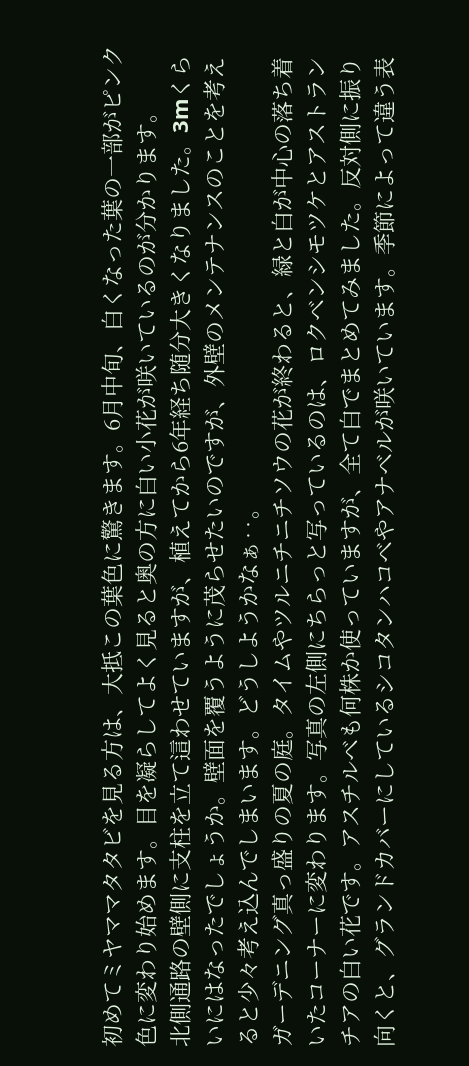初めてミヤママタタビを見る方は、大抵この葉色に驚きます。6月中旬、白くなった葉の一部がピンク色に変わり始めます。目を凝らしてよく見ると奥の方に白い小花が咲いているのが分かります。
北側通路の壁側に支柱を立て這わせていますが、植えてから6年経ち随分大きくなりました。3mくらいにはなったでしょうか。壁面を覆うように茂らせたいのですが、外壁のメンテナンスのことを考えると少々考え込んでしまいます。どうしようかなぁ‥。
ガーデニング真っ盛りの夏の庭。タイムやツルニチニチソウの花が終わると、緑と白が中心の落ち着いたコーナーに変わります。写真の左側にちらっと写っているのは、ロクベンシモツケとアストランチアの白い花です。アスチルベも何株か使っていますが、全て白でまとめてみました。反対側に振り向くと、グランドカバーにしているシコタンハコベやアナベルが咲いています。季節によって違う表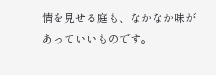情を見せる庭も、なかなか味があっていいものです。